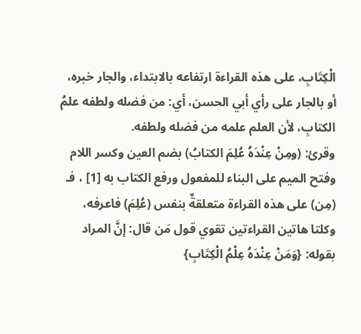الْكِتَابِ، على هذه القراءة ارتفاعه بالابتداء، والجار خبره، أو بالجار على رأي أبي الحسن، أي: من فضله ولطفه علمُ الكتابِ، لأن العلم علمه من فضله ولطفه.
وقرئ: (ومِنْ عِنْدَهُ عُلِمَ الكتابُ) بضم العين وكسر اللام وفتح الميم على البناء للمفعول ورفع الكتاب به [1] ، فـ (مِن) على هذه القراءة متعلقةٌ بنفس (عُلِمَ) فاعرفه،
وكلتا هاتين القراءتين تقوي قول مَن قال: إنَّ المراد بقوله: {وَمَنْ عِنْدَهُ عِلْمُ الْكِتَابِ}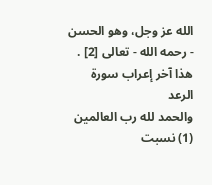الله عز وجل، وهو الحسن - رحمه الله - تعالى [2] .
هذا آخر إعراب سورة الرعد
والحمد لله رب العالمين
(1) نسبت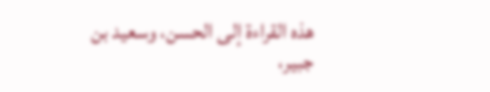هذه القراءة إلى الحسن، وسعيد بن جبير،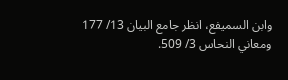وابن السميفع، انظر جامع البيان 13/ 177 ومعاني النحاس 3/ 509.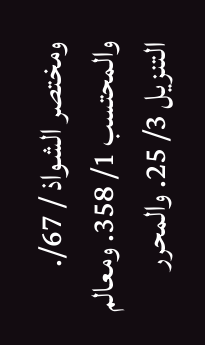ومختصر الشواذ / 67/. والمحتسب 1/ 358. ومعالم التنزيل 3/ 25. والمحرر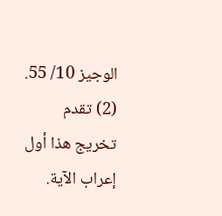الوجيز 10/ 55.
(2) تقدم تخريج هذا أول إعراب الآية.